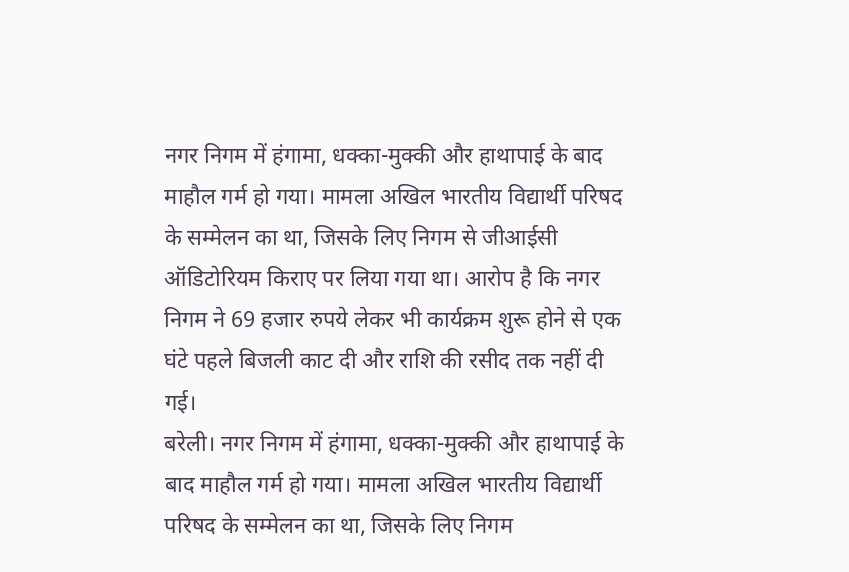नगर निगम में हंगामा, धक्का-मुक्की और हाथापाई के बाद माहौल गर्म हो गया। मामला अखिल भारतीय विद्यार्थी परिषद के सम्मेलन का था, जिसके लिए निगम से जीआईसी ऑडिटोरियम किराए पर लिया गया था। आरोप है कि नगर निगम ने 69 हजार रुपये लेकर भी कार्यक्रम शुरू होने से एक घंटे पहले बिजली काट दी और राशि की रसीद तक नहीं दी गई।
बरेली। नगर निगम में हंगामा, धक्का-मुक्की और हाथापाई के बाद माहौल गर्म हो गया। मामला अखिल भारतीय विद्यार्थी परिषद के सम्मेलन का था, जिसके लिए निगम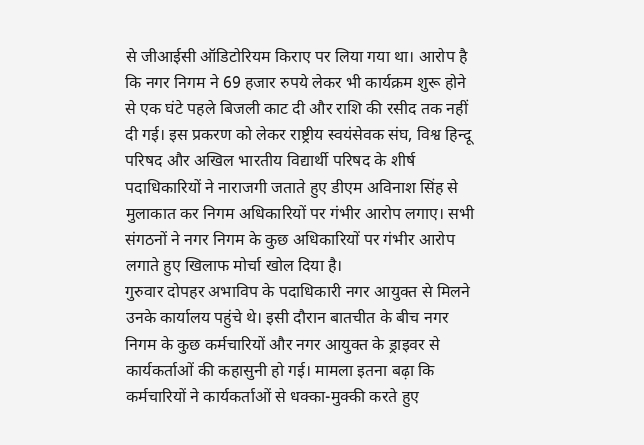से जीआईसी ऑडिटोरियम किराए पर लिया गया था। आरोप है कि नगर निगम ने 69 हजार रुपये लेकर भी कार्यक्रम शुरू होने से एक घंटे पहले बिजली काट दी और राशि की रसीद तक नहीं दी गई। इस प्रकरण को लेकर राष्ट्रीय स्वयंसेवक संघ, विश्व हिन्दू परिषद और अखिल भारतीय विद्यार्थी परिषद के शीर्ष पदाधिकारियों ने नाराजगी जताते हुए डीएम अविनाश सिंह से मुलाकात कर निगम अधिकारियों पर गंभीर आरोप लगाए। सभी संगठनों ने नगर निगम के कुछ अधिकारियों पर गंभीर आरोप लगाते हुए खिलाफ मोर्चा खोल दिया है।
गुरुवार दोपहर अभाविप के पदाधिकारी नगर आयुक्त से मिलने उनके कार्यालय पहुंचे थे। इसी दौरान बातचीत के बीच नगर निगम के कुछ कर्मचारियों और नगर आयुक्त के ड्राइवर से कार्यकर्ताओं की कहासुनी हो गई। मामला इतना बढ़ा कि कर्मचारियों ने कार्यकर्ताओं से धक्का-मुक्की करते हुए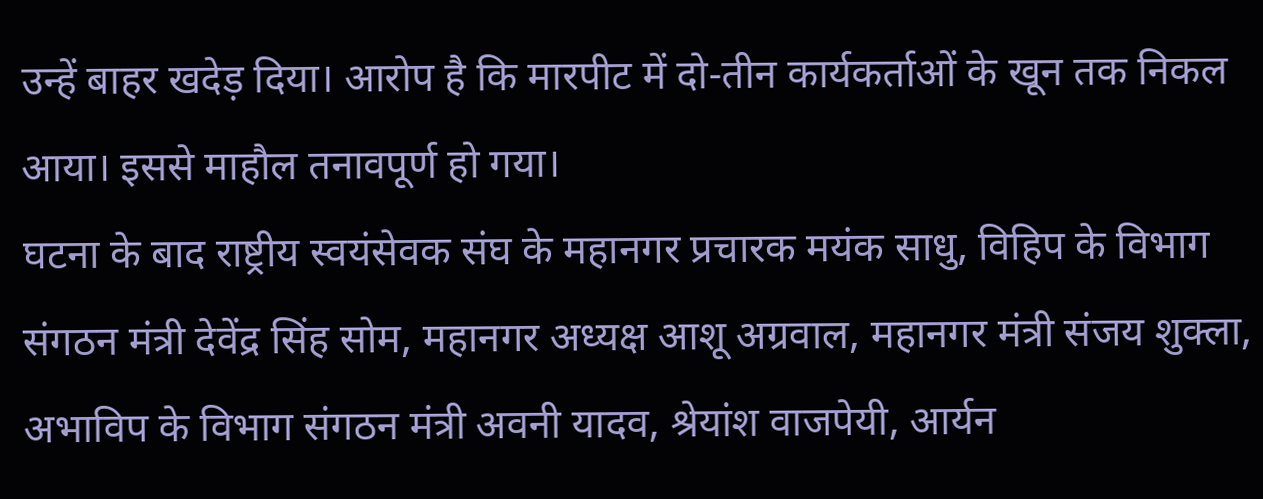उन्हें बाहर खदेड़ दिया। आरोप है कि मारपीट में दो-तीन कार्यकर्ताओं के खून तक निकल आया। इससे माहौल तनावपूर्ण हो गया।
घटना के बाद राष्ट्रीय स्वयंसेवक संघ के महानगर प्रचारक मयंक साधु, विहिप के विभाग संगठन मंत्री देवेंद्र सिंह सोम, महानगर अध्यक्ष आशू अग्रवाल, महानगर मंत्री संजय शुक्ला, अभाविप के विभाग संगठन मंत्री अवनी यादव, श्रेयांश वाजपेयी, आर्यन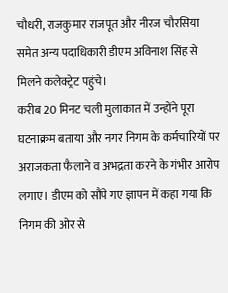चौधरी, राजकुमार राजपूत और नीरज चौरसिया समेत अन्य पदाधिकारी डीएम अविनाश सिंह से मिलने कलेक्ट्रेट पहुंचे।
करीब 20 मिनट चली मुलाकात में उन्होंने पूरा घटनाक्रम बताया और नगर निगम के कर्मचारियों पर अराजकता फैलाने व अभद्रता करने के गंभीर आरोप लगाए। डीएम को सौंपे गए ज्ञापन में कहा गया कि निगम की ओर से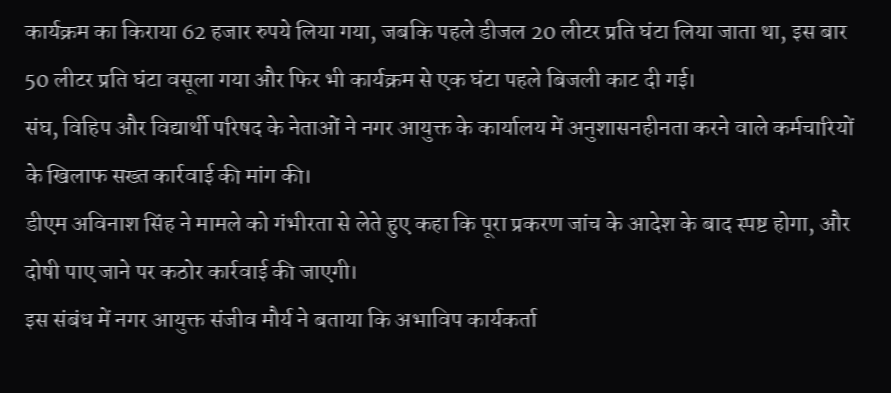कार्यक्रम का किराया 62 हजार रुपये लिया गया, जबकि पहले डीजल 20 लीटर प्रति घंटा लिया जाता था, इस बार 50 लीटर प्रति घंटा वसूला गया और फिर भी कार्यक्रम से एक घंटा पहले बिजली काट दी गई।
संघ, विहिप और विद्यार्थी परिषद के नेताओं ने नगर आयुक्त के कार्यालय में अनुशासनहीनता करने वाले कर्मचारियों के खिलाफ सख्त कार्रवाई की मांग की।
डीएम अविनाश सिंह ने मामले को गंभीरता से लेते हुए कहा कि पूरा प्रकरण जांच के आदेश के बाद स्पष्ट होगा, और दोषी पाए जाने पर कठोर कार्रवाई की जाएगी।
इस संबंध में नगर आयुक्त संजीव मौर्य ने बताया कि अभाविप कार्यकर्ता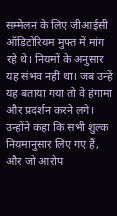सम्मेलन के लिए जीआईसी ऑडिटोरियम मुफ्त में मांग रहे थे। नियमों के अनुसार यह संभव नहीं था। जब उन्हें यह बताया गया तो वे हंगामा और प्रदर्शन करने लगे।
उन्होंने कहा कि सभी शुल्क नियमानुसार लिए गए हैं, और जो आरोप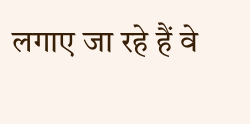लगाए जा रहे हैं वे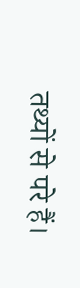तथ्यों से परे हैं।